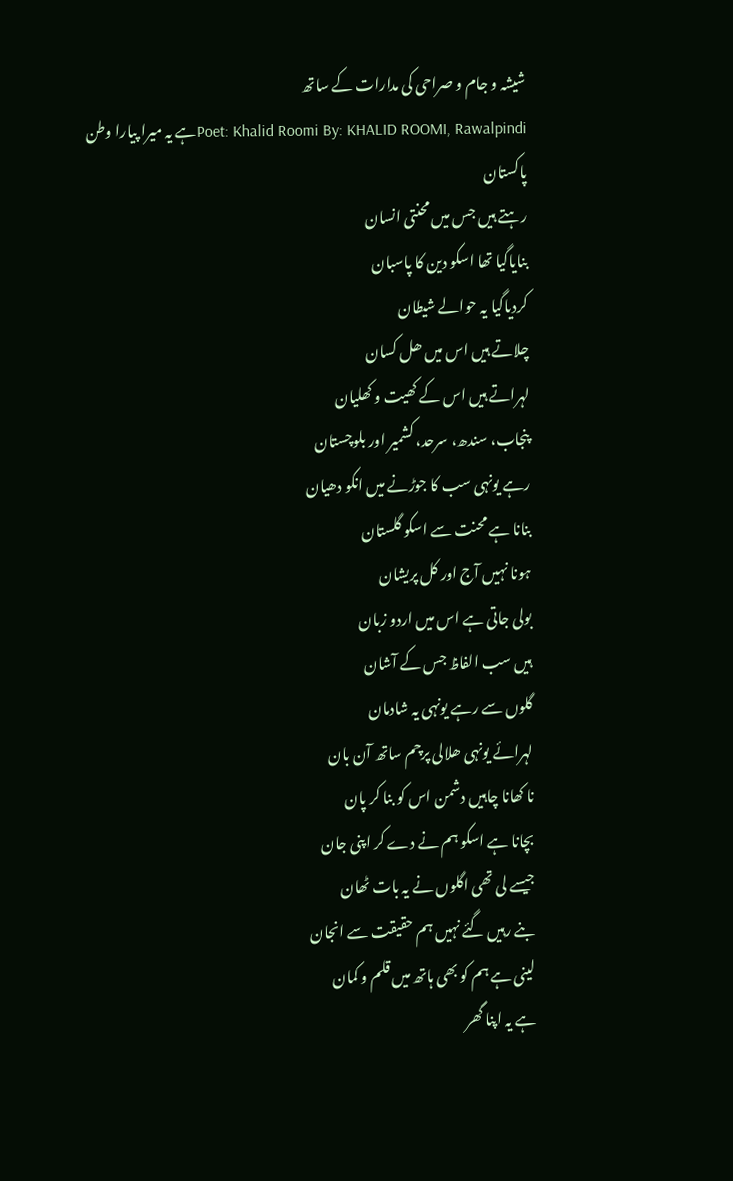شیشہ و جام و صراحی کی مدارات کے ساتھ
Poet: Khalid Roomi By: KHALID ROOMI, Rawalpindiہے یہ میرا پیارا وطن پاکستان
رہتے ہیں جس میں محنتی انسان
بنایاگیا تھا اسکو دین کا پاسبان
کردیاگیا یہ حوالے شیطان
چلاتے ہیں اس میں ھل کسان
لہراتے ہیں اس کے کھیت و کھلیان
پنجاب، سندھ، سرحد، کشمیر اور بلوچستان
رہے یونہی سب کا جوڑنے میں انکو دھیان
بنانا ہے محنت سے اسکو گلستان
ہونا نہیں آج اور کل پریشان
بولی جاتی ہے اس میں اردو زبان
ہیں سب الفاظ جس کے آشان
گلوں سے رہے یونہی یہ شادمان
لہرائے یونہی ھلالی پرچم ساتھ آن بان
نا کھانا چاہیں دشمن اس کو بنا کر پان
بچانا ہے اسکو ہم نے دے کر اپنی جان
جیسے لی تھی اگلوں نے یہ بات ٹھان
بنے رہیں گئے نہیں ہم حقیقت سے انجان
لینی ہے ہم کو بھی ہاتھ میں قلم و کمان
ہے یہ اپنا گھر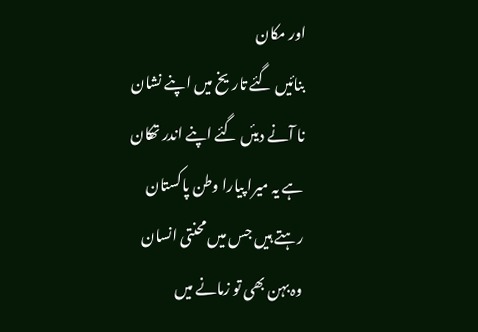اور مکان
بنائیں گئے تاریخ میں اپنے نشان
نا آنے دیئں گئے اپنے اندر تھکان
ہے یہ میرا پیارا وطن پاکستان
رہتے ہیں جس میں محنتی انسان
وہ بہن بھی تو زمانے میں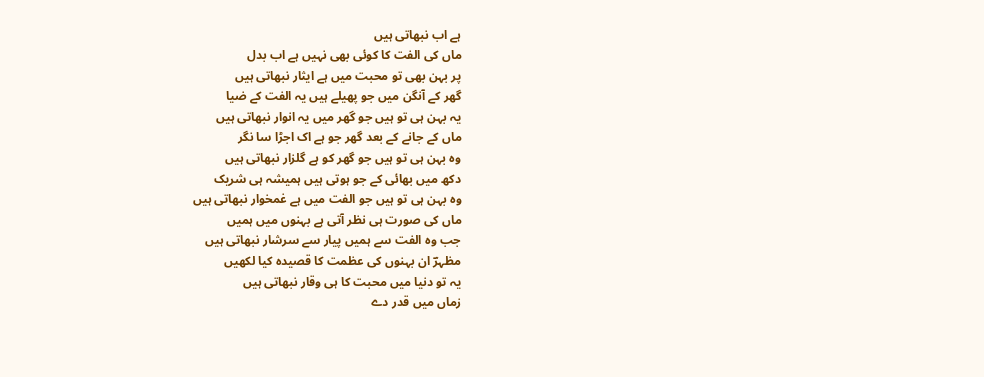ہے اب نبھاتی ہیں
ماں کی الفت کا کوئی بھی نہیں ہے اب بدل
پر بہن بھی تو محبت میں ہے ایثار نبھاتی ہیں
گھر کے آنگن میں جو پھیلے ہیں یہ الفت کے ضیا
یہ بہن ہی تو ہیں جو گھر میں یہ انوار نبھاتی ہیں
ماں کے جانے کے بعد گھر جو ہے اک اجڑا سا نگر
وہ بہن ہی تو ہیں جو گھر کو ہے گلزار نبھاتی ہیں
دکھ میں بھائی کے جو ہوتی ہیں ہمیشہ ہی شریک
وہ بہن ہی تو ہیں جو الفت میں ہے غمخوار نبھاتی ہیں
ماں کی صورت ہی نظر آتی ہے بہنوں میں ہمیں
جب وہ الفت سے ہمیں پیار سے سرشار نبھاتی ہیں
مظہرؔ ان بہنوں کی عظمت کا قصیدہ کیا لکھیں
یہ تو دنیا میں محبت کا ہی وقار نبھاتی ہیں
زماں میں قدر دے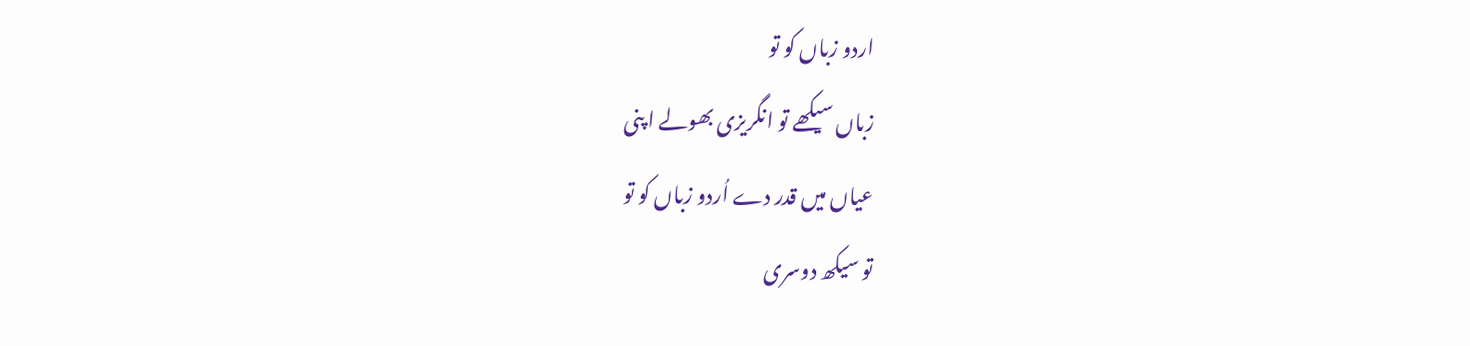اردو زباں کو تو
زباں سیکھے تو انگریزی بھولے ا پنی
عیاں میں قدر دے اُردو زباں کو تو
تو سیکھ دوسری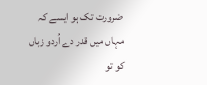ضرورت تک ہو ایسے کہ
مہاں میں قدر دے اُردو زباں کو تو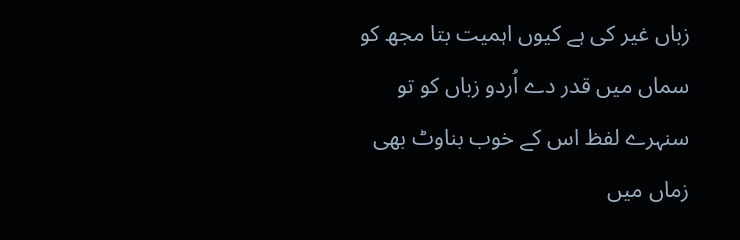زباں غیر کی ہے کیوں اہمیت بتا مجھ کو
سماں میں قدر دے اُردو زباں کو تو
سنہرے لفظ اس کے خوب بناوٹ بھی
زماں میں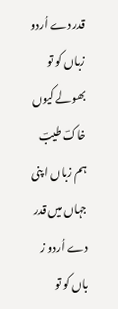قدر دے اُردو زباں کو تو
بھولے کیوں خاکؔ طیبؔ ہم زباں ا پنی
جہاں میں قدر دے اُردو ز باں کو تو